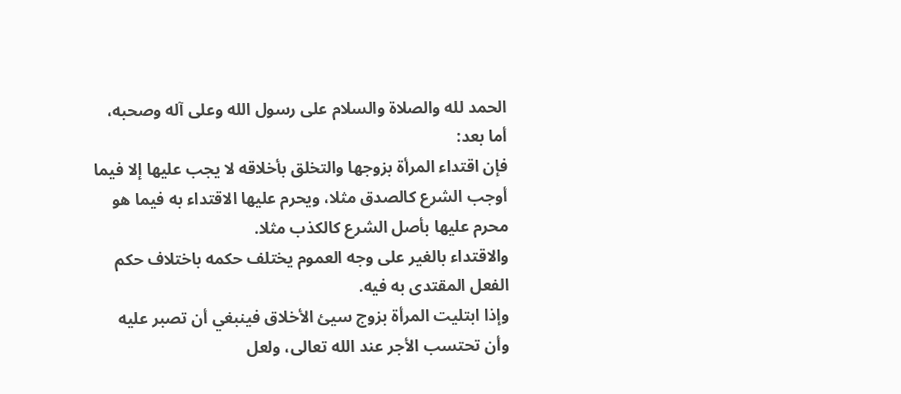الحمد لله والصلاة والسلام على رسول الله وعلى آله وصحبه، أما بعد:
فإن اقتداء المرأة بزوجها والتخلق بأخلاقه لا يجب عليها إلا فيما أوجب الشرع كالصدق مثلا، ويحرم عليها الاقتداء به فيما هو محرم عليها بأصل الشرع كالكذب مثلا.
والاقتداء بالغير على وجه العموم يختلف حكمه باختلاف حكم الفعل المقتدى به فيه.
وإذا ابتليت المرأة بزوج سيئ الأخلاق فينبغي أن تصبر عليه وأن تحتسب الأجر عند الله تعالى، ولعل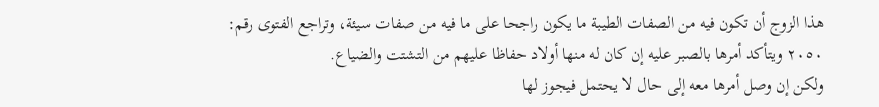هذا الزوج أن تكون فيه من الصفات الطيبة ما يكون راجحا على ما فيه من صفات سيئة، وتراجع الفتوى رقم: ٢٠٥٠ ويتأكد أمرها بالصبر عليه إن كان له منها أولاد حفاظا عليهم من التشتت والضياع.
ولكن إن وصل أمرها معه إلى حال لا يحتمل فيجوز لها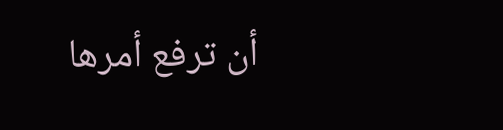أن ترفع أمرها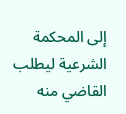إلى المحكمة الشرعية ليطلب القاضي منه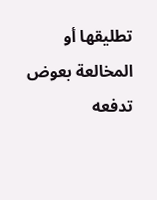تطليقها أو المخالعة بعوض تدفعه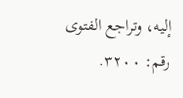إليه، وتراجع الفتوى رقم: ٣٢٠٠.